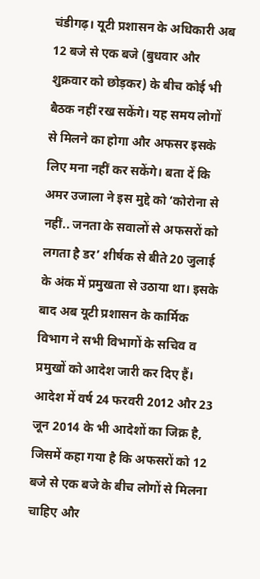चंडीगढ़। यूटी प्रशासन के अधिकारी अब 12 बजे से एक बजे (बुधवार और शुक्रवार को छोड़कर) के बीच कोई भी बैठक नहीं रख सकेंगे। यह समय लोगों से मिलने का होगा और अफसर इसके लिए मना नहीं कर सकेंगे। बता दें कि अमर उजाला ने इस मुद्दे को ‘कोरोना से नहीं.. जनता के सवालों से अफसरों को लगता है डर’ शीर्षक से बीते 20 जुलाई के अंक में प्रमुखता से उठाया था। इसके बाद अब यूटी प्रशासन के कार्मिक विभाग ने सभी विभागों के सचिव व प्रमुखों को आदेश जारी कर दिए हैं।
आदेश में वर्ष 24 फरवरी 2012 और 23 जून 2014 के भी आदेशों का जिक्र है, जिसमें कहा गया है कि अफसरों को 12 बजे से एक बजे के बीच लोगों से मिलना चाहिए और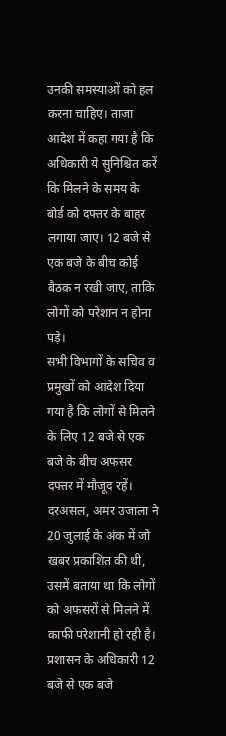उनकी समस्याओं को हल करना चाहिए। ताजा आदेश में कहा गया है कि अधिकारी ये सुनिश्चित करें कि मिलने के समय के बोर्ड को दफ्तर के बाहर लगाया जाए। 12 बजे से एक बजे के बीच कोई बैठक न रखी जाए, ताकि लोगों को परेशान न होना पड़े।
सभी विभागों के सचिव व प्रमुखों को आदेश दिया गया है कि लोगों से मिलने के लिए 12 बजे से एक बजे के बीच अफसर दफ्तर में मौजूद रहें। दरअसल, अमर उजाला ने 20 जुलाई के अंक में जो खबर प्रकाशित की थी, उसमें बताया था कि लोगों को अफसरों से मिलने में काफी परेशानी हो रही है। प्रशासन के अधिकारी 12 बजे से एक बजे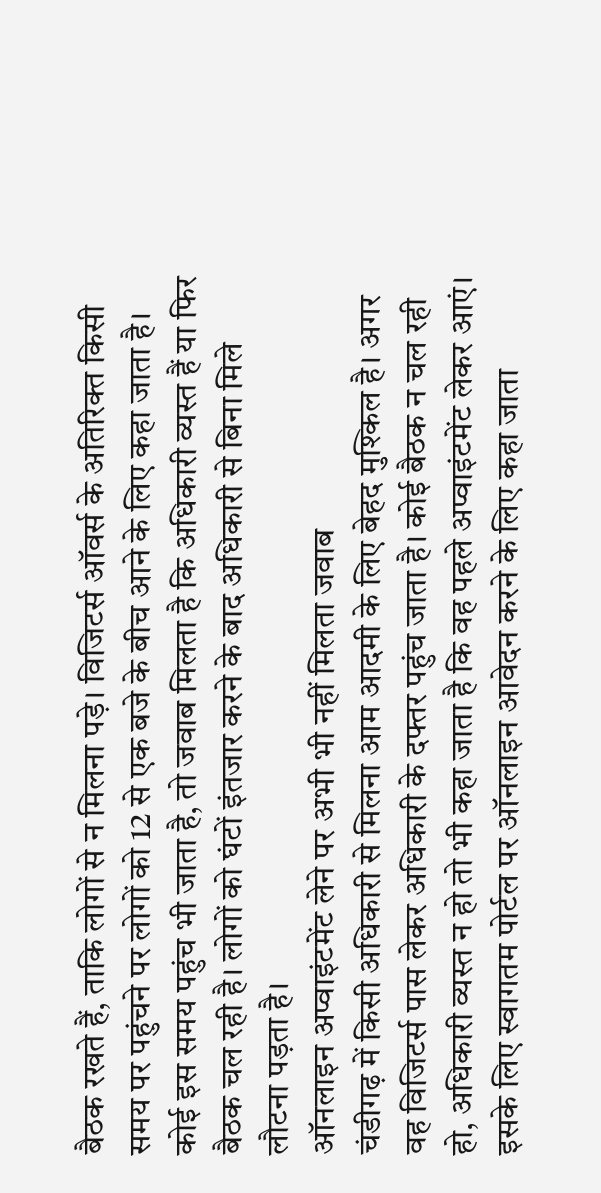बैठक रखते हैं, ताकि लोगों से न मिलना पड़े। विजिटर्स ऑवर्स के अतिरिक्त किसी समय पर पहुंचने पर लोगों को 12 से एक बजे के बीच आने के लिए कहा जाता है। कोई इस समय पहुंच भी जाता है, तो जवाब मिलता है कि अधिकारी व्यस्त हैं या फिर बैठक चल रही है। लोगों को घंटों इंतजार करने के बाद अधिकारी से बिना मिले लौटना पड़ता है।
ऑनलाइन अप्वाइंटमेंट लेने पर अभी भी नहीं मिलता जवाब
चंडीगढ़ में किसी अधिकारी से मिलना आम आदमी के लिए बेहद मुश्किल है। अगर वह विजिटर्स पास लेकर अधिकारी के दफ्तर पहुंच जाता है। कोई बैठक न चल रही हो, अधिकारी व्यस्त न हो तो भी कहा जाता है कि वह पहले अप्वाइंटमेंट लेकर आएं। इसके लिए स्वागतम पोर्टल पर ऑनलाइन आवेदन करने के लिए कहा जाता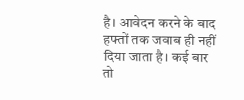है। आवेदन करने के बाद हफ्तों तक जवाब ही नहीं दिया जाता है। कई बार तो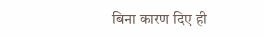बिना कारण दिए ही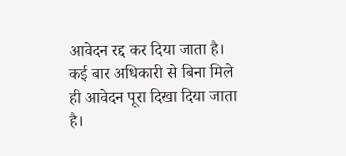आवेदन रद्द कर दिया जाता है। कई बार अधिकारी से बिना मिले ही आवेदन पूरा दिखा दिया जाता है।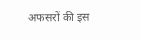अफसरों की इस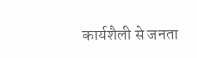कार्यशैली से जनता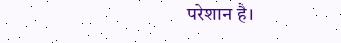परेशान है।